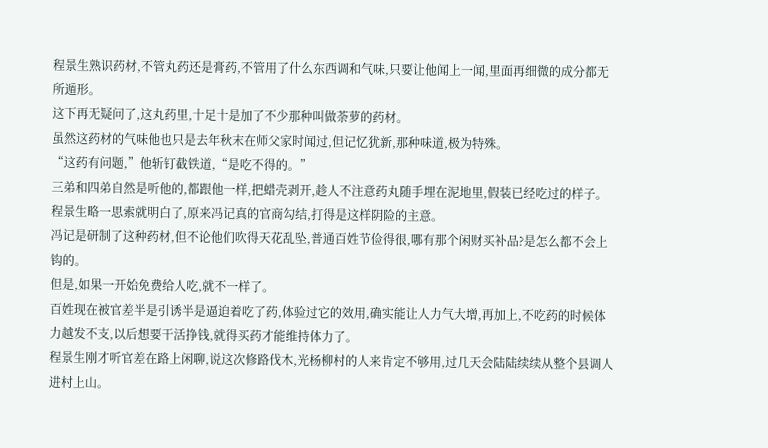程景生熟识药材,不管丸药还是膏药,不管用了什么东西调和气味,只要让他闻上一闻,里面再细微的成分都无所遁形。
这下再无疑问了,这丸药里,十足十是加了不少那种叫做荼萝的药材。
虽然这药材的气味他也只是去年秋末在师父家时闻过,但记忆犹新,那种味道,极为特殊。
“这药有问题,”他斩钉截铁道,“是吃不得的。”
三弟和四弟自然是听他的,都跟他一样,把蜡壳剥开,趁人不注意药丸随手埋在泥地里,假装已经吃过的样子。
程景生略一思索就明白了,原来冯记真的官商勾结,打得是这样阴险的主意。
冯记是研制了这种药材,但不论他们吹得天花乱坠,普通百姓节俭得很,哪有那个闲财买补品?是怎么都不会上钩的。
但是,如果一开始免费给人吃,就不一样了。
百姓现在被官差半是引诱半是逼迫着吃了药,体验过它的效用,确实能让人力气大增,再加上,不吃药的时候体力越发不支,以后想要干活挣钱,就得买药才能维持体力了。
程景生刚才听官差在路上闲聊,说这次修路伐木,光杨柳村的人来肯定不够用,过几天会陆陆续续从整个县调人进村上山。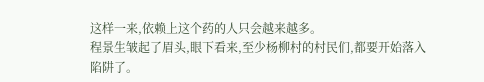这样一来,依赖上这个药的人只会越来越多。
程景生皱起了眉头,眼下看来,至少杨柳村的村民们,都要开始落入陷阱了。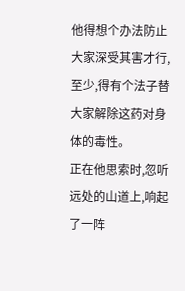他得想个办法防止大家深受其害才行,至少,得有个法子替大家解除这药对身体的毒性。
正在他思索时,忽听远处的山道上,响起了一阵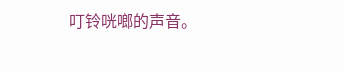叮铃咣啷的声音。